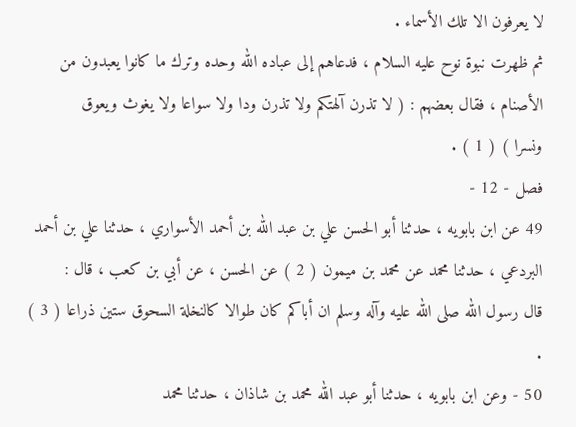لا يعرفون الا تلك الأسماء .
ثم ظهرت نبوة نوح عليه السلام ، فدعاهم إلى عباده الله وحده وترك ما كانوا يعبدون من
الأصنام ، فقال بعضهم : ( لا تذرن آلهتكم ولا تذرن ودا ولا سواعا ولا يغوث ويعوق
ونسرا ) ( 1 ) .
فصل - 12 -
49 عن ابن بابويه ، حدثنا أبو الحسن علي بن عبد الله بن أحمد الأسواري ، حدثنا علي بن أحمد البردعي ، حدثنا محمد عن محمد بن ميمون ( 2 ) عن الحسن ، عن أبي بن كعب ، قال :
قال رسول الله صلى الله عليه وآله وسلم ان أباكم كان طوالا كالنخلة السحوق ستين ذراعا ( 3 ) .
50 - وعن ابن بابويه ، حدثنا أبو عبد الله محمد بن شاذان ، حدثنا محمد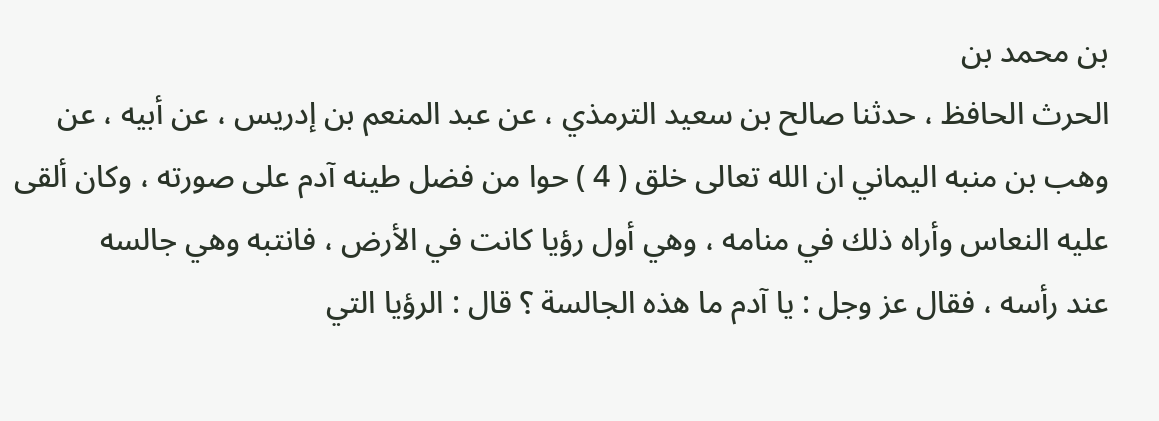بن محمد بن
الحرث الحافظ ، حدثنا صالح بن سعيد الترمذي ، عن عبد المنعم بن إدريس ، عن أبيه ، عن
وهب بن منبه اليماني ان الله تعالى خلق ( 4 ) حوا من فضل طينه آدم على صورته ، وكان ألقى
عليه النعاس وأراه ذلك في منامه ، وهي أول رؤيا كانت في الأرض ، فانتبه وهي جالسه
عند رأسه ، فقال عز وجل : يا آدم ما هذه الجالسة ؟ قال : الرؤيا التي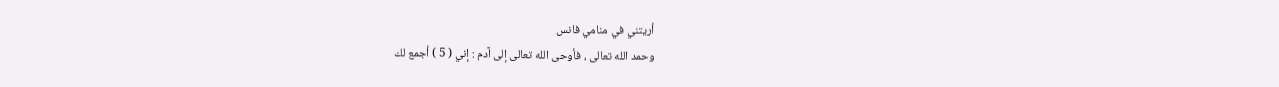أريتني في منامي فانس
وحمد الله تعالى ، فأوحى الله تعالى إلى آدم : إني ( 5 ) أجمع لك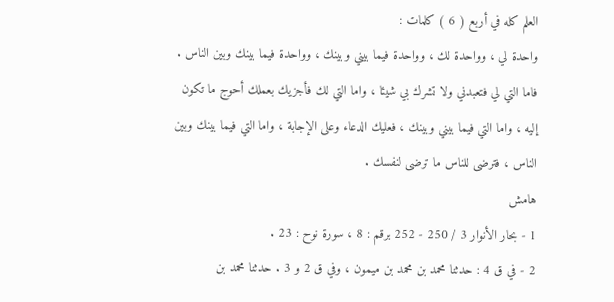العلم كله في أربع ( 6 ) كلمات :
واحدة لي ، وواحدة لك ، وواحدة فيما بيني وبينك ، وواحدة فيما بينك وبين الناس .
فاما التي لي فتعبدني ولا تشرك بي شيئا ، واما التي لك فأجزيك بعملك أحوج ما تكون
إليه ، واما التي فيما بيني وبينك ، فعليك الدعاء وعلى الإجابة ، واما التي فيما بينك وبين
الناس ، فترضى للناس ما ترضى لنفسك .
هامش
1 - بحار الأنوار 3 / 250 - 252 برقم : 8 ، سورة نوح : 23 .
2 - في ق 4 : حدثنا محمد بن محمد بن ميمون ، وفي ق 2 و 3 . حدثنا محمد بن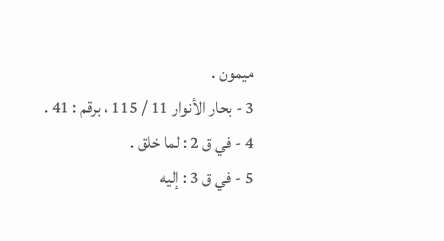ميمون .
3 - بحار الأنوار 11 / 115 ، برقم : 41 .
4 - في ق 2 : لما خلق .
5 - في ق 3 : إليه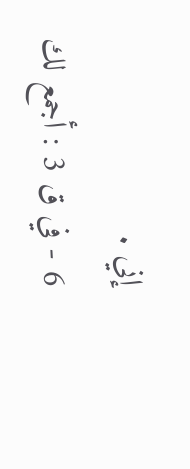إني .
6 - في ق 3 : أجمع لك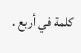كلمة في أربع .